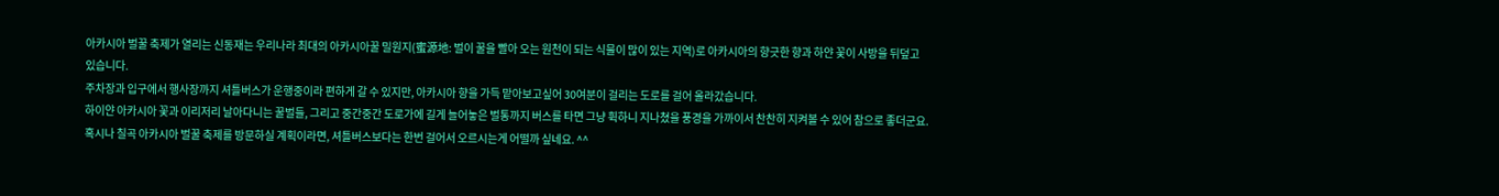아카시아 벌꿀 축제가 열리는 신동재는 우리나라 최대의 아카시아꿀 밀원지(蜜源地: 벌이 꿀을 빨아 오는 원천이 되는 식물이 많이 있는 지역)로 아카시아의 향긋한 향과 하얀 꽃이 사방을 뒤덮고 있습니다.
주차장과 입구에서 행사장까지 셔틀버스가 운행중이라 편하게 갈 수 있지만, 아카시아 향을 가득 맡아보고싶어 30여분이 걸리는 도로를 걸어 올라갔습니다.
하이얀 아카시아 꽃과 이리저리 날아다니는 꿀벌들, 그리고 중간중간 도로가에 길게 늘어놓은 벌통까지 버스를 타면 그냥 휙하니 지나쳤을 풍경을 가까이서 찬찬히 지켜볼 수 있어 참으로 좋더군요. 혹시나 칠곡 아카시아 벌꿀 축제를 방문하실 계획이라면, 셔틀버스보다는 한번 걸어서 오르시는게 어떨까 싶네요. ^^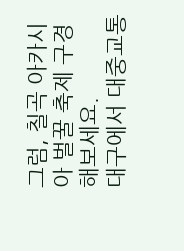그럼, 칠곡 아카시아 벌꿀 축제 구경해보세요.
대구에서 대중교통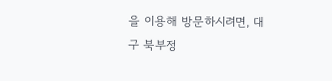을 이용해 방문하시려면, 대구 북부정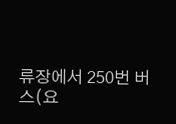류장에서 250번 버스(요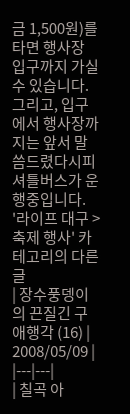금 1,500원)를 타면 행사장 입구까지 가실 수 있습니다. 그리고, 입구에서 행사장까지는 앞서 말씀드렸다시피 셔틀버스가 운행중입니다.
'라이프 대구 > 축제 행사' 카테고리의 다른 글
| 장수풍뎅이의 끈질긴 구애행각 (16) | 2008/05/09 |
|---|---|
| 칠곡 아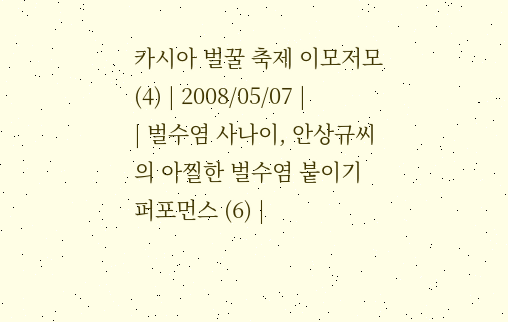카시아 벌꿀 축제 이모저모 (4) | 2008/05/07 |
| 벌수염 사나이, 안상규씨의 아찔한 벌수염 붙이기 퍼포먼스 (6) |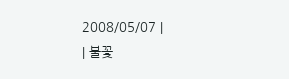2008/05/07 |
| 불꽃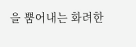을 뿜어내는 화려한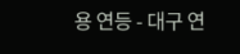용 연등 - 대구 연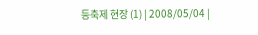등축제 현장 (1) | 2008/05/04 |